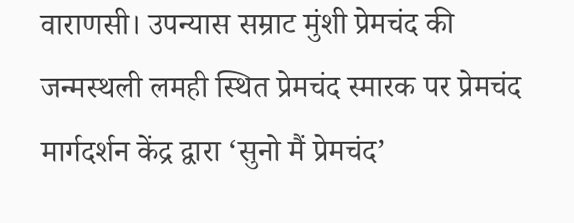वाराणसी। उपन्यास सम्राट मुंशी प्रेमचंद की जन्मस्थली लमही स्थित प्रेमचंद स्मारक पर प्रेमचंद मार्गदर्शन केंद्र द्वारा ‘सुनो मैं प्रेमचंद’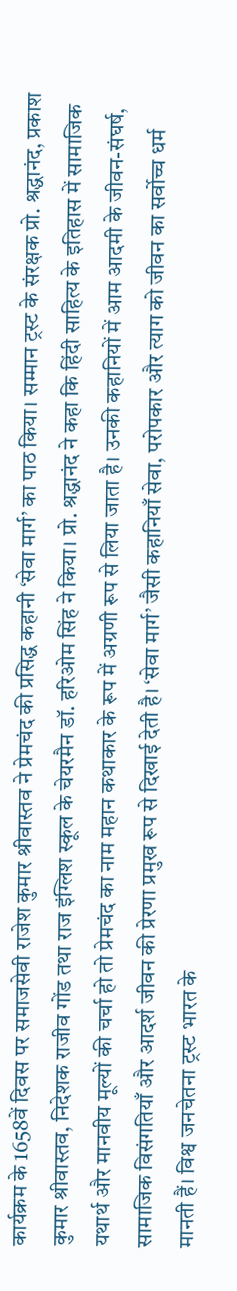कार्यक्रम के 1658वें दिवस पर समाजसेवी राजेश कुमार श्रीवास्तव ने प्रेमचंद की प्रसिद्ध कहानी ‘सेवा मार्ग’ का पाठ किया। सम्मान ट्रस्ट के संरक्षक प्रो. श्रद्धानंद, प्रकाश कुमार श्रीवास्तव, निदेशक राजीव गोंड तथा राज इंग्लिश स्कूल के चेयरमैन डॉ. हरिओम सिंह ने किया। प्रो. श्रद्धानंद ने कहा कि हिंदी साहित्य के इतिहास में सामाजिक यथार्थ और मानवीय मूल्यों की चर्चा हो तो प्रेमचंद का नाम महान कथाकार के रूप में अग्रणी रूप से लिया जाता है। उनकी कहानियों में आम आदमी के जीवन-संघर्ष, सामाजिक विसंगतियाँ और आदर्श जीवन की प्रेरणा प्रमुख रूप से दिखाई देती है। ‘सेवा मार्ग’ जैसी कहानियाँ सेवा, परोपकार और त्याग को जीवन का सर्वोच्च धर्म मानती हैं। विश्व जनचेतना ट्रस्ट भारत के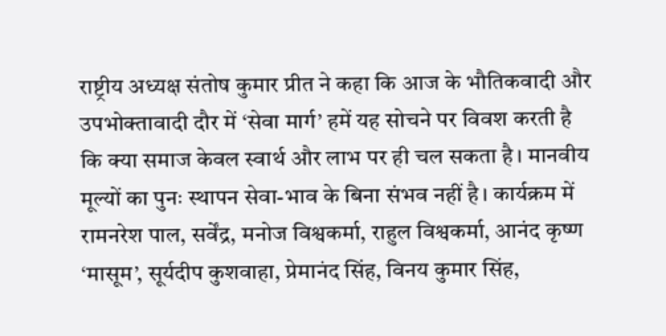राष्ट्रीय अध्यक्ष संतोष कुमार प्रीत ने कहा कि आज के भौतिकवादी और उपभोक्तावादी दौर में ‘सेवा मार्ग’ हमें यह सोचने पर विवश करती है कि क्या समाज केवल स्वार्थ और लाभ पर ही चल सकता है। मानवीय मूल्यों का पुनः स्थापन सेवा-भाव के बिना संभव नहीं है। कार्यक्रम में रामनरेश पाल, सर्वेंद्र, मनोज विश्वकर्मा, राहुल विश्वकर्मा, आनंद कृष्ण ‘मासूम’, सूर्यदीप कुशवाहा, प्रेमानंद सिंह, विनय कुमार सिंह,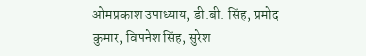ओमप्रकाश उपाध्याय, डी.बी. सिंह, प्रमोद कुमार, विपनेश सिंह, सुरेश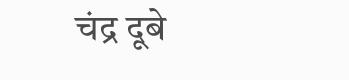चंद्र दूबे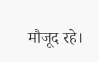मौजूद रहे।